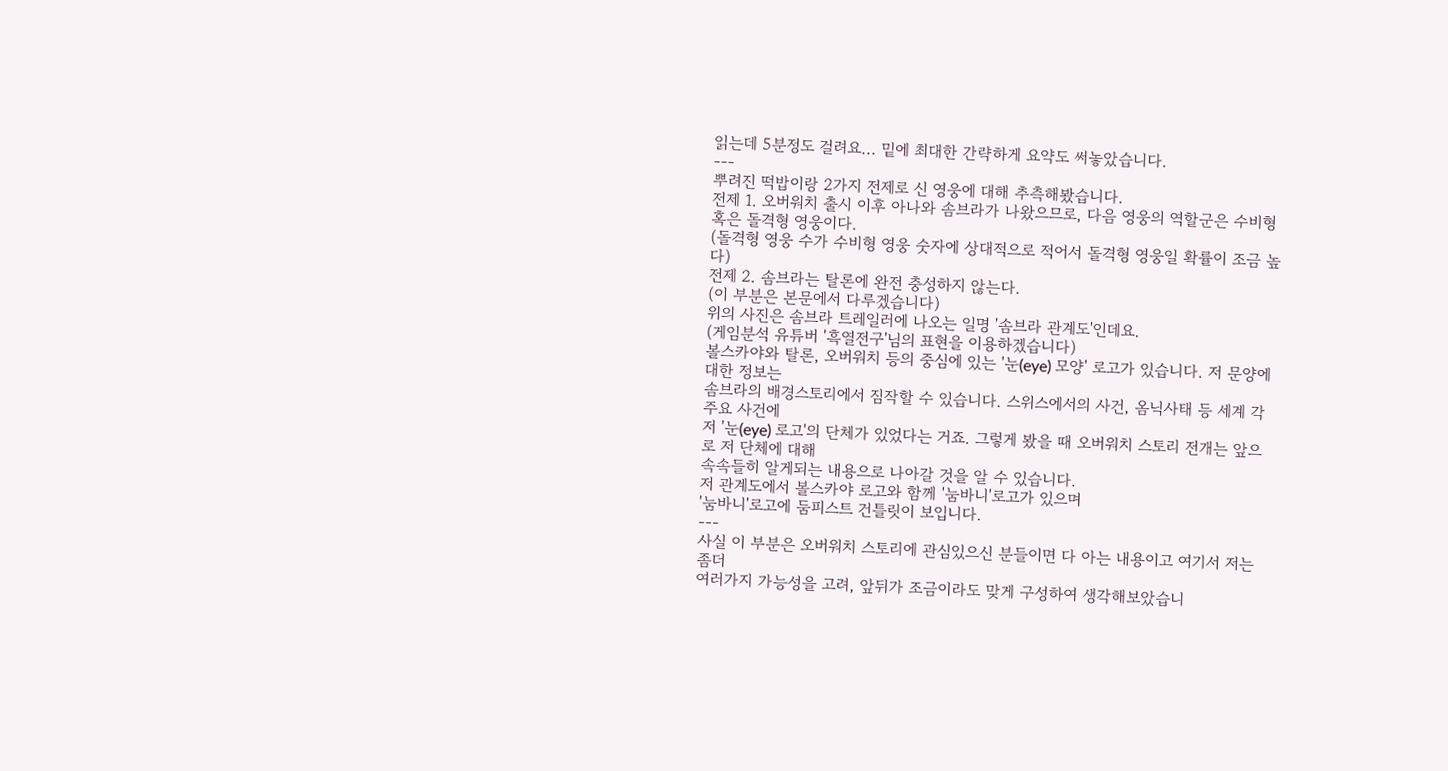읽는데 5분정도 걸려요... 밑에 최대한 간략하게 요약도 써놓았습니다.
---
뿌려진 떡밥이랑 2가지 전제로 신 영웅에 대해 추측해봤습니다.
전제 1. 오버워치 출시 이후 아나와 솜브라가 나왔으므로, 다음 영웅의 역할군은 수비형 혹은 돌격형 영웅이다.
(돌격형 영웅 수가 수비형 영웅 숫자에 상대적으로 적어서 돌격형 영웅일 확률이 조금 높다)
전제 2. 솜브라는 탈론에 완전 충성하지 않는다.
(이 부분은 본문에서 다루겠습니다)
위의 사진은 솜브라 트레일러에 나오는 일명 '솜브라 관계도'인데요.
(게임분석 유튜버 '흑열전구'님의 표현을 이용하겠습니다)
볼스카야와 탈론, 오버워치 등의 중심에 있는 '눈(eye) 모양' 로고가 있습니다. 저 문양에 대한 정보는
솜브라의 배경스토리에서 짐작할 수 있습니다. 스위스에서의 사건, 옴닉사태 등 세계 각 주요 사건에
저 '눈(eye) 로고'의 단체가 있었다는 거죠. 그렇게 봤을 때 오버워치 스토리 전개는 앞으로 저 단체에 대해
속속들히 알게되는 내용으로 나아갈 것을 알 수 있습니다.
저 관계도에서 볼스카야 로고와 함께 '눔바니'로고가 있으며
'눔바니'로고에 둠피스트 건틀릿이 보입니다.
---
사실 이 부분은 오버워치 스토리에 관심있으신 분들이면 다 아는 내용이고 여기서 저는 좀더
여러가지 가능성을 고려, 앞뒤가 조금이라도 맞게 구성하여 생각해보았습니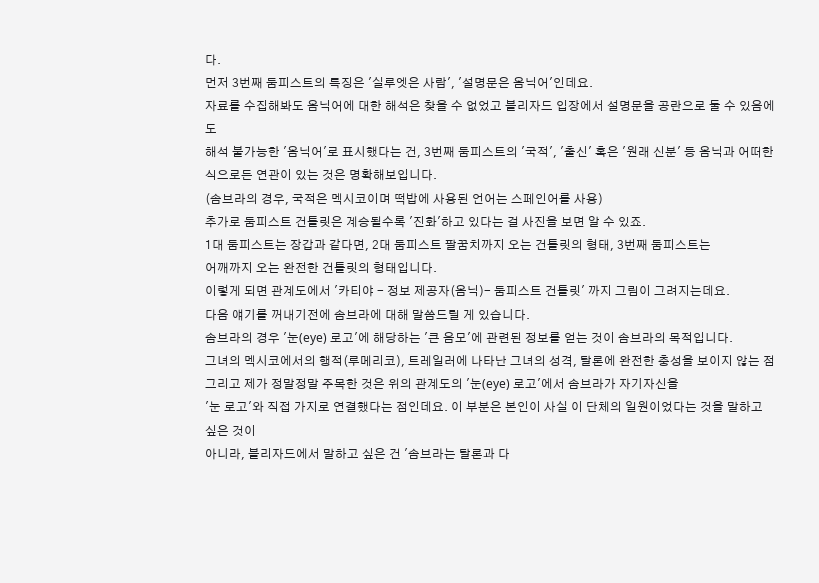다.
먼저 3번째 둠피스트의 특징은 '실루엣은 사람', '설명문은 옴닉어'인데요.
자료를 수집해봐도 옴닉어에 대한 해석은 찾을 수 없었고 블리자드 입장에서 설명문을 공란으로 둘 수 있음에도
해석 불가능한 '옴닉어'로 표시했다는 건, 3번째 둠피스트의 '국적', '출신' 혹은 '원래 신분' 등 옴닉과 어떠한 식으로든 연관이 있는 것은 명확해보입니다.
(솜브라의 경우, 국적은 멕시코이며 떡밥에 사용된 언어는 스페인어를 사용)
추가로 둠피스트 건틀릿은 계승될수록 '진화'하고 있다는 걸 사진을 보면 알 수 있죠.
1대 둠피스트는 장갑과 같다면, 2대 둠피스트 팔꿈치까지 오는 건틀릿의 형태, 3번째 둠피스트는
어깨까지 오는 완전한 건틀릿의 형태입니다.
이렇게 되면 관계도에서 '카티야 - 정보 제공자(옴닉)- 둠피스트 건틀릿' 까지 그림이 그려지는데요.
다음 얘기를 꺼내기전에 솜브라에 대해 말씀드릴 게 있습니다.
솜브라의 경우 '눈(eye) 로고'에 해당하는 '큰 음모'에 관련된 정보를 얻는 것이 솜브라의 목적입니다.
그녀의 멕시코에서의 행적(루메리코), 트레일러에 나타난 그녀의 성격, 탈론에 완전한 충성을 보이지 않는 점
그리고 제가 정말정말 주목한 것은 위의 관계도의 '눈(eye) 로고'에서 솜브라가 자기자신을
'눈 로고'와 직접 가지로 연결했다는 점인데요. 이 부분은 본인이 사실 이 단체의 일원이었다는 것을 말하고 싶은 것이
아니라, 블리자드에서 말하고 싶은 건 '솜브라는 탈론과 다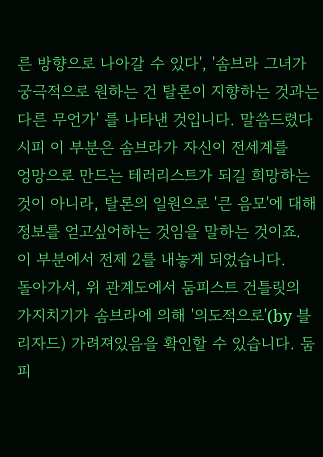른 방향으로 나아갈 수 있다', '솜브라 그녀가 궁극적으로 원하는 건 탈론이 지향하는 것과는 다른 무언가' 를 나타낸 것입니다. 말씀드렸다시피 이 부분은 솜브라가 자신이 전세계를
엉망으로 만드는 테러리스트가 되길 희망하는 것이 아니라, 탈론의 일원으로 '큰 음모'에 대해 정보를 얻고싶어하는 것임을 말하는 것이죠. 이 부분에서 전제 2를 내놓게 되었습니다.
돌아가서, 위 관계도에서 둠피스트 건틀릿의 가지치기가 솜브라에 의해 '의도적으로'(by 블리자드) 가려져있음을 확인할 수 있습니다. 둠피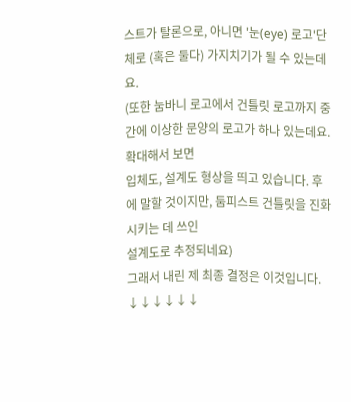스트가 탈론으로, 아니면 '눈(eye) 로고'단체로 (혹은 둘다) 가지치기가 될 수 있는데요.
(또한 눔바니 로고에서 건틀릿 로고까지 중간에 이상한 문양의 로고가 하나 있는데요. 확대해서 보면
입체도, 설계도 형상을 띄고 있습니다. 후에 말할 것이지만, 둠피스트 건틀릿을 진화시키는 데 쓰인
설계도로 추정되네요)
그래서 내린 제 최종 결정은 이것입니다. ↓↓↓↓↓↓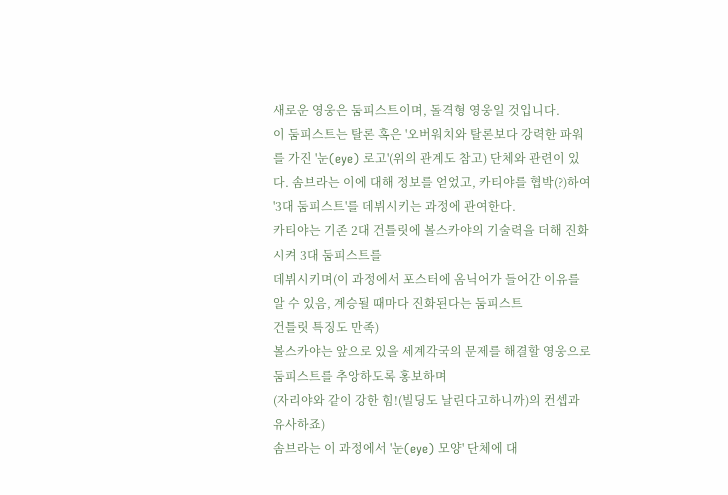새로운 영웅은 둠피스트이며, 돌격형 영웅일 것입니다.
이 둠피스트는 탈론 혹은 '오버워치와 탈론보다 강력한 파워를 가진 '눈(eye) 로고'(위의 관계도 참고) 단체와 관련이 있다. 솜브라는 이에 대해 정보를 얻었고, 카티야를 협박(?)하여 '3대 둠피스트'를 데뷔시키는 과정에 관여한다.
카티야는 기존 2대 건틀릿에 볼스카야의 기술력을 더해 진화시켜 3대 둠피스트를
데뷔시키며(이 과정에서 포스터에 옴닉어가 들어간 이유를 알 수 있음, 계승될 때마다 진화된다는 둠피스트
건틀릿 특징도 만족)
볼스카야는 앞으로 있을 세계각국의 문제를 해결할 영웅으로 둠피스트를 추앙하도록 홍보하며
(자리야와 같이 강한 힘!(빌딩도 날린다고하니까)의 컨셉과 유사하죠)
솜브라는 이 과정에서 '눈(eye) 모양' 단체에 대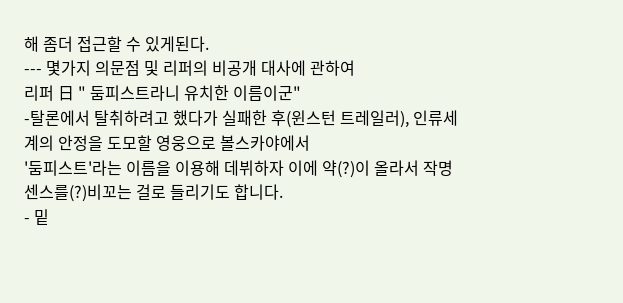해 좀더 접근할 수 있게된다.
--- 몇가지 의문점 및 리퍼의 비공개 대사에 관하여
리퍼 日 " 둠피스트라니 유치한 이름이군"
-탈론에서 탈취하려고 했다가 실패한 후(윈스턴 트레일러), 인류세계의 안정을 도모할 영웅으로 볼스카야에서
'둠피스트'라는 이름을 이용해 데뷔하자 이에 약(?)이 올라서 작명센스를(?)비꼬는 걸로 들리기도 합니다.
- 밑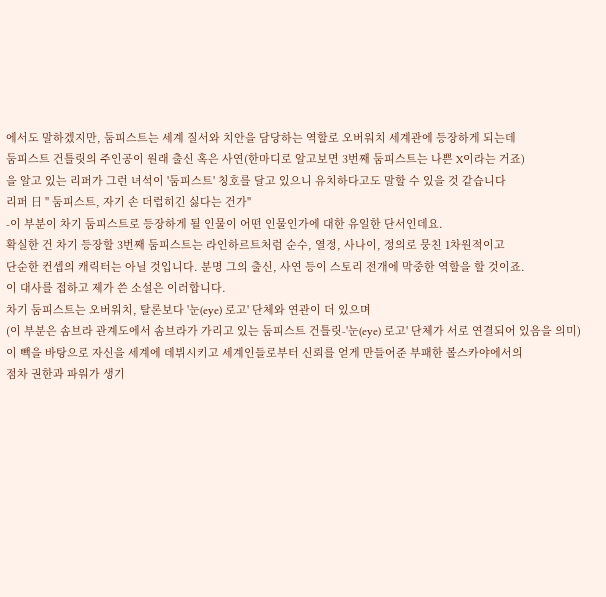에서도 말하겠지만, 둠피스트는 세계 질서와 치안을 담당하는 역할로 오버워치 세계관에 등장하게 되는데
둠피스트 건틀릿의 주인공이 원래 출신 혹은 사연(한마디로 알고보면 3번째 둠피스트는 나쁜 X이라는 거죠)
을 알고 있는 리퍼가 그런 녀석이 '둠피스트' 칭호를 달고 있으니 유치하다고도 말할 수 있을 것 같습니다
리퍼 日 " 둠피스트, 자기 손 더럽히긴 싫다는 건가"
-이 부분이 차기 둠피스트로 등장하게 될 인물이 어떤 인물인가에 대한 유일한 단서인데요.
확실한 건 차기 등장할 3번째 둠피스트는 라인하르트처럼 순수, 열정, 사나이, 정의로 뭉친 1차원적이고
단순한 컨셉의 캐릭터는 아닐 것입니다. 분명 그의 출신, 사연 등이 스토리 전개에 막중한 역할을 할 것이죠.
이 대사를 접하고 제가 쓴 소설은 이러합니다.
차기 둠피스트는 오버워치, 탈론보다 '눈(eye) 로고' 단체와 연관이 더 있으며
(이 부분은 솜브라 관계도에서 솜브라가 가리고 있는 둠피스트 건틀릿-'눈(eye) 로고' 단체가 서로 연결되어 있음을 의미)
이 빽을 바탕으로 자신을 세계에 데뷔시키고 세계인들로부터 신뢰를 얻게 만들어준 부패한 볼스카야에서의
점차 권한과 파워가 생기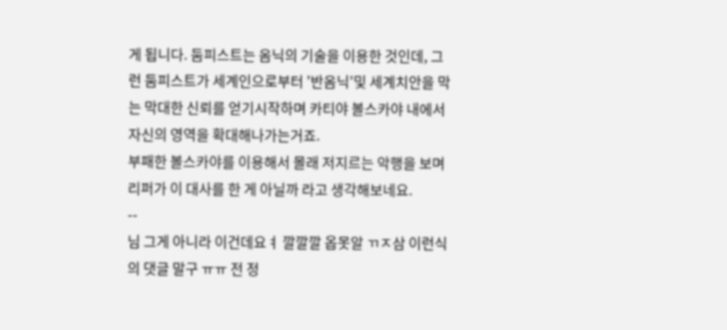게 됩니다. 둠피스트는 옴닉의 기술을 이용한 것인데, 그런 둠피스트가 세계인으로부터 '반옴닉'및 세계치안을 막는 막대한 신뢰를 얻기시작하며 카티야 볼스카야 내에서 자신의 영역을 확대해나가는거죠.
부패한 볼스카야를 이용해서 몰래 저지르는 악행을 보며 리퍼가 이 대사를 한 게 아닐까 라고 생각해보네요.
--
님 그게 아니라 이건데요ㅕ 깔깔깔 옵못알 ㄲㅈ삼 이런식의 댓글 말구 ㅠㅠ 전 정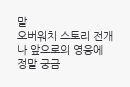말
오버워치 스토리 전개나 앞으로의 영웅에 정말 궁금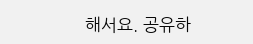해서요. 공유하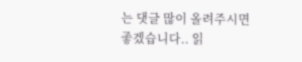는 댓글 많이 올려주시면
좋겠습니다.. 읽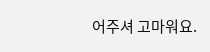어주셔 고마워요.